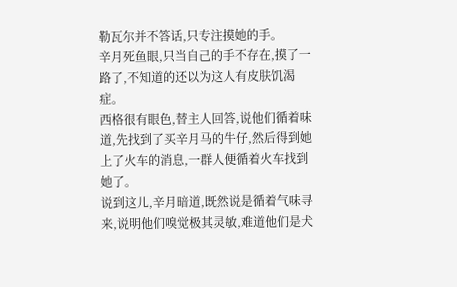勒瓦尔并不答话,只专注摸她的手。
辛月死鱼眼,只当自己的手不存在,摸了一路了,不知道的还以为这人有皮肤饥渴症。
西格很有眼色,替主人回答,说他们循着味道,先找到了买辛月马的牛仔,然后得到她上了火车的消息,一群人便循着火车找到她了。
说到这儿,辛月暗道,既然说是循着气味寻来,说明他们嗅觉极其灵敏,难道他们是犬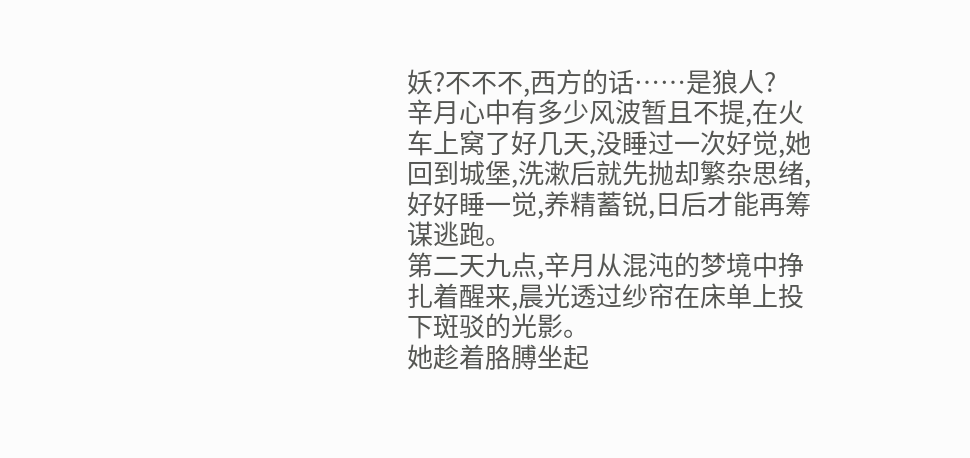妖?不不不,西方的话……是狼人?
辛月心中有多少风波暂且不提,在火车上窝了好几天,没睡过一次好觉,她回到城堡,洗漱后就先抛却繁杂思绪,好好睡一觉,养精蓄锐,日后才能再筹谋逃跑。
第二天九点,辛月从混沌的梦境中挣扎着醒来,晨光透过纱帘在床单上投下斑驳的光影。
她趁着胳膊坐起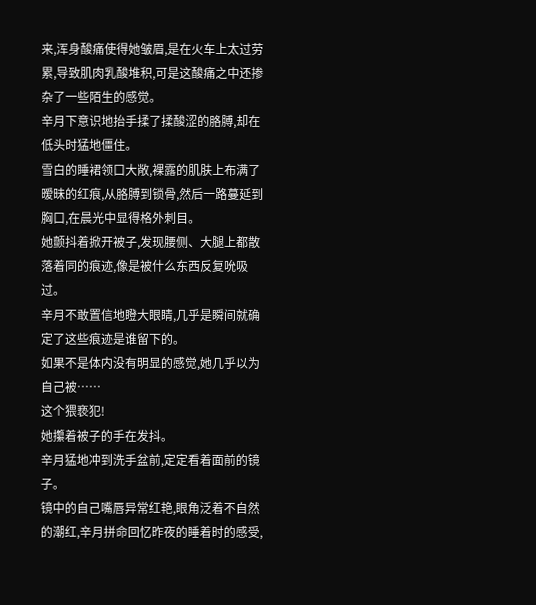来,浑身酸痛使得她皱眉,是在火车上太过劳累,导致肌肉乳酸堆积,可是这酸痛之中还掺杂了一些陌生的感觉。
辛月下意识地抬手揉了揉酸涩的胳膊,却在低头时猛地僵住。
雪白的睡裙领口大敞,裸露的肌肤上布满了暧昧的红痕,从胳膊到锁骨,然后一路蔓延到胸口,在晨光中显得格外刺目。
她颤抖着掀开被子,发现腰侧、大腿上都散落着同的痕迹,像是被什么东西反复吮吸过。
辛月不敢置信地瞪大眼睛,几乎是瞬间就确定了这些痕迹是谁留下的。
如果不是体内没有明显的感觉,她几乎以为自己被……
这个猥亵犯!
她攥着被子的手在发抖。
辛月猛地冲到洗手盆前,定定看着面前的镜子。
镜中的自己嘴唇异常红艳,眼角泛着不自然的潮红,辛月拼命回忆昨夜的睡着时的感受,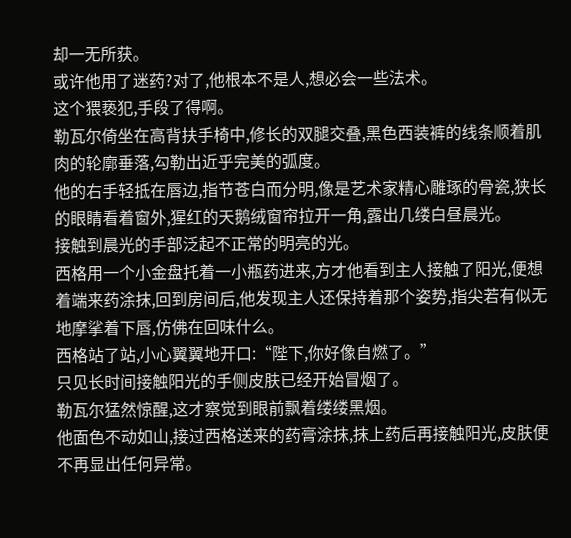却一无所获。
或许他用了迷药?对了,他根本不是人,想必会一些法术。
这个猥亵犯,手段了得啊。
勒瓦尔倚坐在高背扶手椅中,修长的双腿交叠,黑色西装裤的线条顺着肌肉的轮廓垂落,勾勒出近乎完美的弧度。
他的右手轻抵在唇边,指节苍白而分明,像是艺术家精心雕琢的骨瓷,狭长的眼睛看着窗外,猩红的天鹅绒窗帘拉开一角,露出几缕白昼晨光。
接触到晨光的手部泛起不正常的明亮的光。
西格用一个小金盘托着一小瓶药进来,方才他看到主人接触了阳光,便想着端来药涂抹,回到房间后,他发现主人还保持着那个姿势,指尖若有似无地摩挲着下唇,仿佛在回味什么。
西格站了站,小心翼翼地开口:“陛下,你好像自燃了。”
只见长时间接触阳光的手侧皮肤已经开始冒烟了。
勒瓦尔猛然惊醒,这才察觉到眼前飘着缕缕黑烟。
他面色不动如山,接过西格送来的药膏涂抹,抹上药后再接触阳光,皮肤便不再显出任何异常。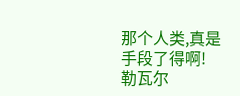那个人类,真是手段了得啊!
勒瓦尔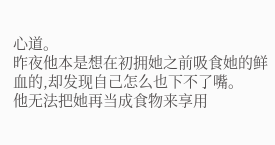心道。
昨夜他本是想在初拥她之前吸食她的鲜血的,却发现自己怎么也下不了嘴。
他无法把她再当成食物来享用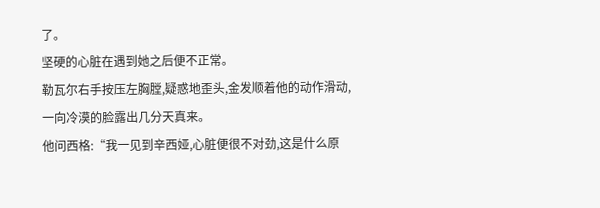了。
坚硬的心脏在遇到她之后便不正常。
勒瓦尔右手按压左胸膛,疑惑地歪头,金发顺着他的动作滑动,一向冷漠的脸露出几分天真来。
他问西格:“我一见到辛西娅,心脏便很不对劲,这是什么原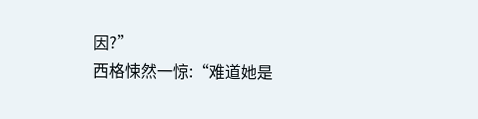因?”
西格悚然一惊:“难道她是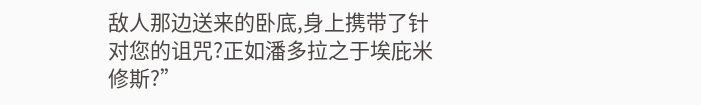敌人那边送来的卧底,身上携带了针对您的诅咒?正如潘多拉之于埃庇米修斯?”